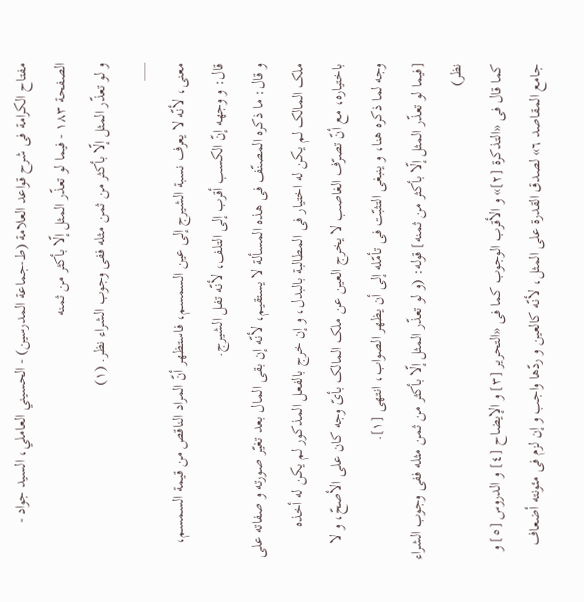مفتاح الکرامة فی شرح قواعد العلامة (ط-جماعة المدرسين) - الحسيني العاملي، السید جواد - الصفحة ١٨٣ - فیما لو تعذّر المثل إلّا بأکثر من ثمنه
و لو تعذّر المثل إلّا بأکثر من ثمن مثله ففی وجوب الشراء نظر. (١)
___
معنی، لأنّه لا یعرف نسبة الشیرج إلی عین السمسم، فاستظهر أنّ المراد الناقص من قیمة السمسم، قال: و وجهه إنّ الکسب أقرب إلی التلف، لأنّه تفل الشیرج.
و قال: ما ذکره المصنّف فی هذه المسألة لا یستقیم، لأنّه إن بقی المال بعد تغیّر صورته و صفاته علی ملک المالک لم یکن له اختیار فی المطالبة بالبدل، و إن خرج بالفعل المذکور لم یکن له أخذه باختیاره، مع أنّ تصرّف الغاصب لا یخرج العین عن ملک المالک بأیّ وجه کان علی الأصحّ، و لا وجه لما ذکره هنا، و ینبغی التثبّت فی تأمّله إلی أن یظهر الصواب، انتهی [١].
[فیما لو تعذّر المثل إلّا بأکثر من ثمنه] قوله: (و لو تعذّر المثل إلّا بأکثر من ثمن مثله ففی وجوب الشراء نظر)
کما قال فی «التذکرة [٢]» و الأقرب الوجوب کما فی «التحریر [٣] و الإیضاح [٤] و الدروس [٥] و جامع المقاصد ٦» لصدق القدرة علی المثل، لأنّه کالعین و ردّها واجب و إن لزم فی مئونته أضعاف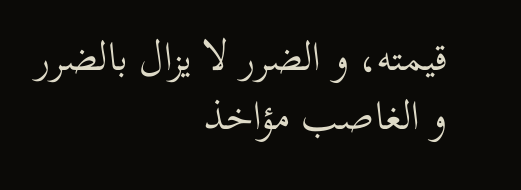قیمته، و الضرر لا یزال بالضرر و الغاصب مؤاخذ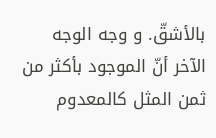بالأشقّ. و وجه الوجه الآخر أنّ الموجود بأکثر من ثمن المثل کالمعدوم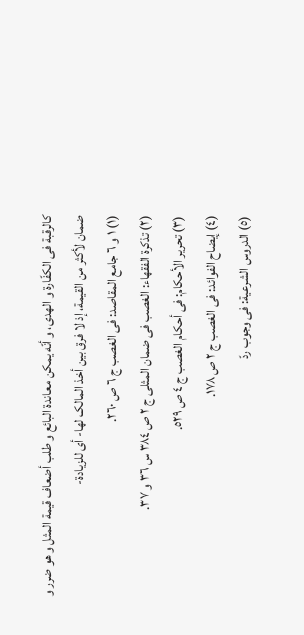کالرقبة فی الکفّارة و الهدی، و أنّه یمکن معاندة البائع و طلب أضعاف قیمة المثل و هو ضرر و ضمان لأکثر من القیمة، إذ لا فرق بین أخذ المالک لها- أی للزیادة-
(١) ١ و ٦ جامع المقاصد: فی الغصب ج ٦ ص ٢٦٠.
(٢) تذکرة الفقهاء: الغصب فی ضمان المثلی ج ٢ ص ٣٨٤ س ٣٦ و ٣٧.
(٣) تحریر الأحکام: فی أحکام الغصب ج ٤ ص ٥٢٩.
(٤) إیضاح الفوائد: فی الغصب ج ٢ ص ١٧٨.
(٥) الدروس الشرعیة: فی وجوب ردّ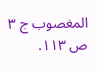المغصوب ج ٣ ص ١١٣.